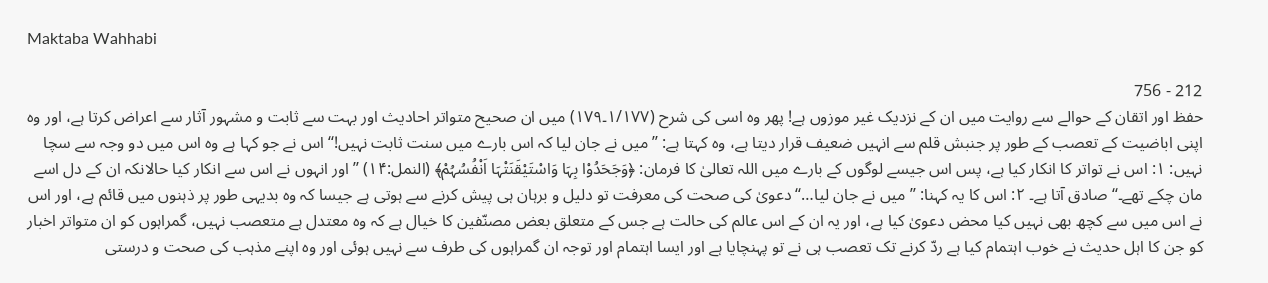Maktaba Wahhabi

212 - 756
حفظ اور اتقان کے حوالے سے روایت میں ان کے نزدیک غیر موزوں ہے! پھر وہ اسی کی شرح (۱/۱۷۷۔۱۷۹) میں ان صحیح متواتر احادیث اور بہت سے ثابت و مشہور آثار سے اعراض کرتا ہے، اور وہ اپنی اباضیت کے تعصب کے طور پر جنبش قلم سے انہیں ضعیف قرار دیتا ہے، وہ کہتا ہے: ’’میں نے جان لیا کہ اس بارے میں سنت ثابت نہیں!‘‘ اس نے جو کہا ہے وہ اس میں دو وجہ سے سچا نہیں: ۱: اس نے تواتر کا انکار کیا ہے، پس اس جیسے لوگوں کے بارے میں اللہ تعالیٰ کا فرمان: ﴿وَجَحَدُوْا بِہَا وَاسْتَیْقَنَتْہَا اَنْفُسُہُمْ﴾ (النمل:۱۴) ’’اور انہوں نے اس سے انکار کیا حالانکہ ان کے دل اسے مان چکے تھے۔‘‘ صادق آتا ہے۔ ۲: اس کا یہ کہنا: ’’میں نے جان لیا…‘‘ دعویٰ کی صحت کی معرفت تو دلیل و برہان ہی پیش کرنے سے ہوتی ہے جیسا کہ وہ بدیہی طور پر ذہنوں میں قائم ہے، اور اس نے اس میں سے کچھ بھی نہیں کیا محض دعویٰ کیا ہے، اور یہ ان کے اس عالم کی حالت ہے جس کے متعلق بعض مصنّفین کا خیال ہے کہ وہ معتدل ہے متعصب نہیں، گمراہوں کو ان متواتر اخبار کو جن کا اہل حدیث نے خوب اہتمام کیا ہے ردّ کرنے تک تعصب ہی نے تو پہنچایا ہے اور ایسا اہتمام اور توجہ ان گمراہوں کی طرف سے نہیں ہوئی اور وہ اپنے مذہب کی صحت و درستی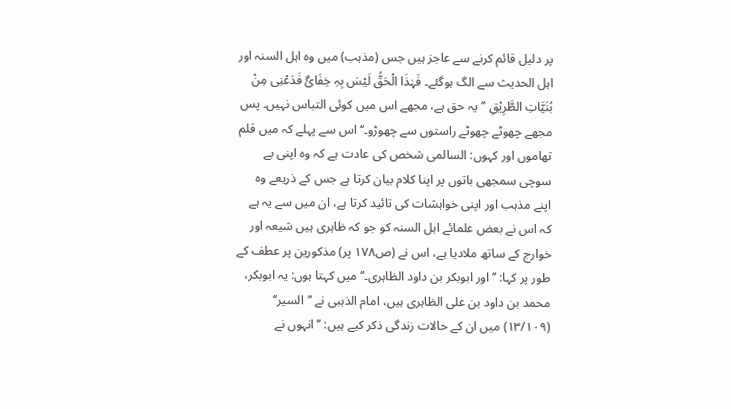پر دلیل قائم کرنے سے عاجز ہیں جس (مذہب) میں وہ اہل السنہ اور اہل الحدیث سے الگ ہوگئے۔ فَہٰذَا الْحَقُّ لَیْسَ بِہِ خِفَائٌ فَدَعْنِی مِنْ بُنَیَّاتِ الطَّرِیْقِ ’’یہ حق ہے، مجھے اس میں کوئی التباس نہیں۔ پس مجھے چھوٹے چھوٹے راستوں سے چھوڑو۔‘‘ اس سے پہلے کہ میں قلم تھاموں اور کہوں: السالمی شخص کی عادت ہے کہ وہ اپنی بے سوچی سمجھی باتوں پر اپنا کلام بیان کرتا ہے جس کے ذریعے وہ اپنے مذہب اور اپنی خواہشات کی تائید کرتا ہے، ان میں سے یہ ہے کہ اس نے بعض علمائے اہل السنہ کو جو کہ ظاہری ہیں شیعہ اور خوارج کے ساتھ ملادیا ہے، اس نے (ص۱۷۸ پر) مذکورین پر عطف کے طور پر کہا: ’’اور ابوبکر بن داود الظاہری۔‘‘ میں کہتا ہوں: یہ ابوبکر، محمد بن داود بن علی الظاہری ہیں، امام الذہبی نے ’’السیر‘‘ (۱۳/۱۰۹) میں ان کے حالات زندگی ذکر کیے ہیں: ’’انہوں نے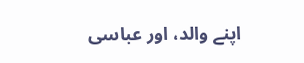اپنے والد، اور عباسی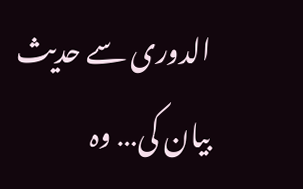الدوری سے حدیث بیان کی… وہ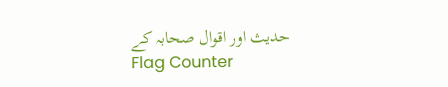حدیث اور اقوال صحابہ کے
Flag Counter